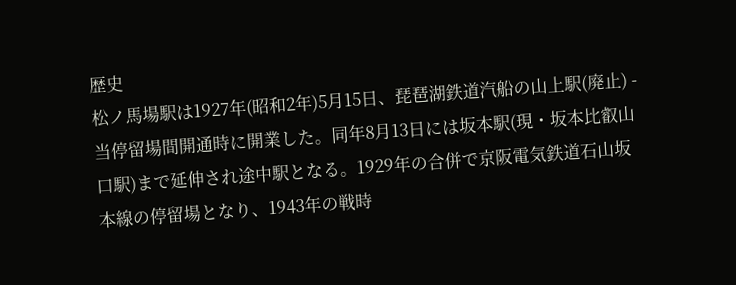歴史
松ノ馬場駅は1927年(昭和2年)5月15日、琵琶湖鉄道汽船の山上駅(廃止) - 当停留場間開通時に開業した。同年8月13日には坂本駅(現・坂本比叡山口駅)まで延伸され途中駅となる。1929年の合併で京阪電気鉄道石山坂本線の停留場となり、1943年の戦時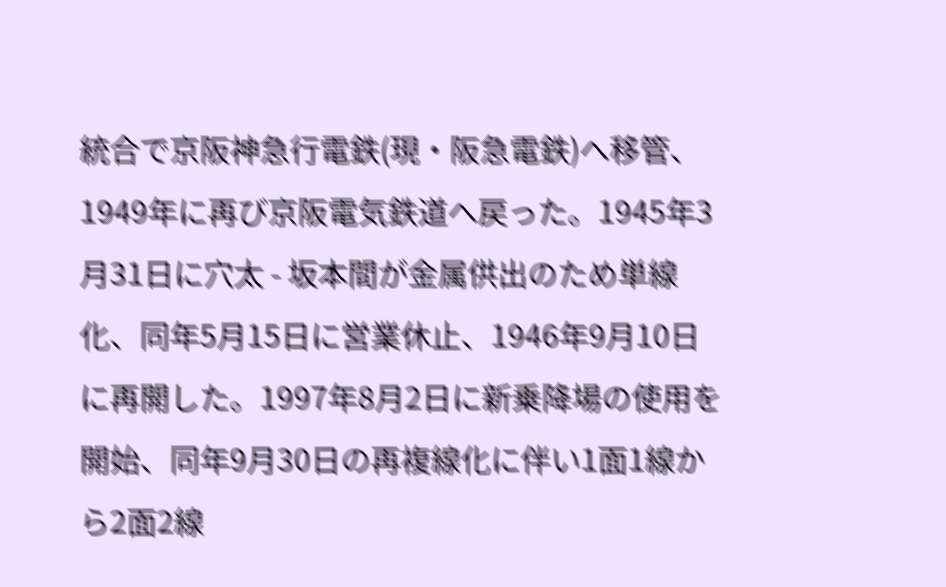統合で京阪神急行電鉄(現・阪急電鉄)へ移管、1949年に再び京阪電気鉄道へ戻った。1945年3月31日に穴太 - 坂本間が金属供出のため単線化、同年5月15日に営業休止、1946年9月10日に再開した。1997年8月2日に新乗降場の使用を開始、同年9月30日の再複線化に伴い1面1線から2面2線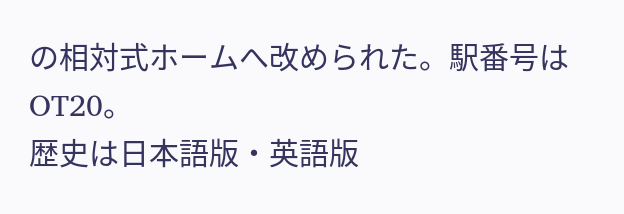の相対式ホームへ改められた。駅番号はOT20。
歴史は日本語版・英語版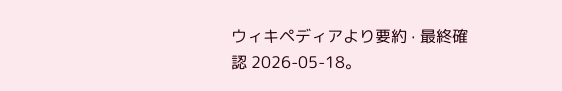ウィキペディアより要約 · 最終確認 2026-05-18。